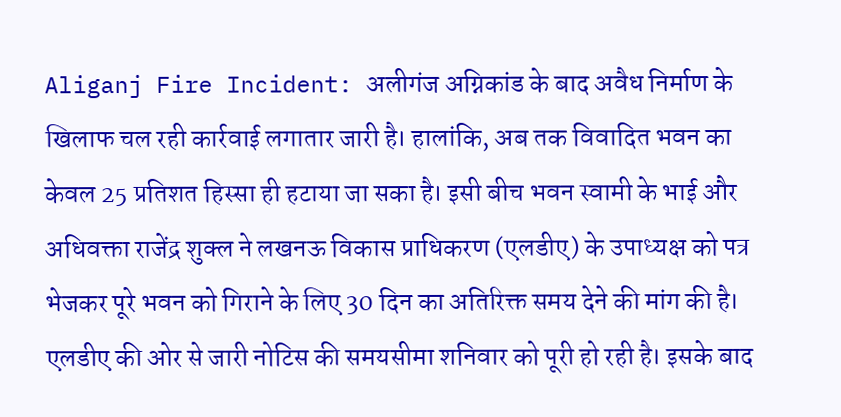Aliganj Fire Incident: अलीगंज अग्निकांड के बाद अवैध निर्माण के खिलाफ चल रही कार्रवाई लगातार जारी है। हालांकि, अब तक विवादित भवन का केवल 25 प्रतिशत हिस्सा ही हटाया जा सका है। इसी बीच भवन स्वामी के भाई और अधिवक्ता राजेंद्र शुक्ल ने लखनऊ विकास प्राधिकरण (एलडीए) के उपाध्यक्ष को पत्र भेजकर पूरे भवन को गिराने के लिए 30 दिन का अतिरिक्त समय देने की मांग की है। एलडीए की ओर से जारी नोटिस की समयसीमा शनिवार को पूरी हो रही है। इसके बाद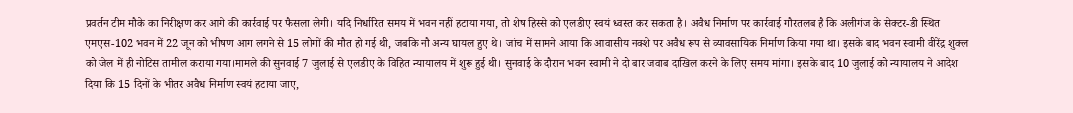प्रवर्तन टीम मौके का निरीक्षण कर आगे की कार्रवाई पर फैसला लेगी। यदि निर्धारित समय में भवन नहीं हटाया गया, तो शेष हिस्से को एलडीए स्वयं ध्वस्त कर सकता है। अवैध निर्माण पर कार्रवाई गौरतलब है कि अलीगंज के सेक्टर-डी स्थित एमएस-102 भवन में 22 जून को भीषण आग लगने से 15 लोगों की मौत हो गई थी, जबकि नौ अन्य घायल हुए थे। जांच में सामने आया कि आवासीय नक्शे पर अवैध रूप से व्यावसायिक निर्माण किया गया था। इसके बाद भवन स्वामी वीरेंद्र शुक्ल को जेल में ही नोटिस तामील कराया गया।मामले की सुनवाई 7 जुलाई से एलडीए के विहित न्यायालय में शुरू हुई थी। सुनवाई के दौरान भवन स्वामी ने दो बार जवाब दाखिल करने के लिए समय मांगा। इसके बाद 10 जुलाई को न्यायालय ने आदेश दिया कि 15 दिनों के भीतर अवैध निर्माण स्वयं हटाया जाए,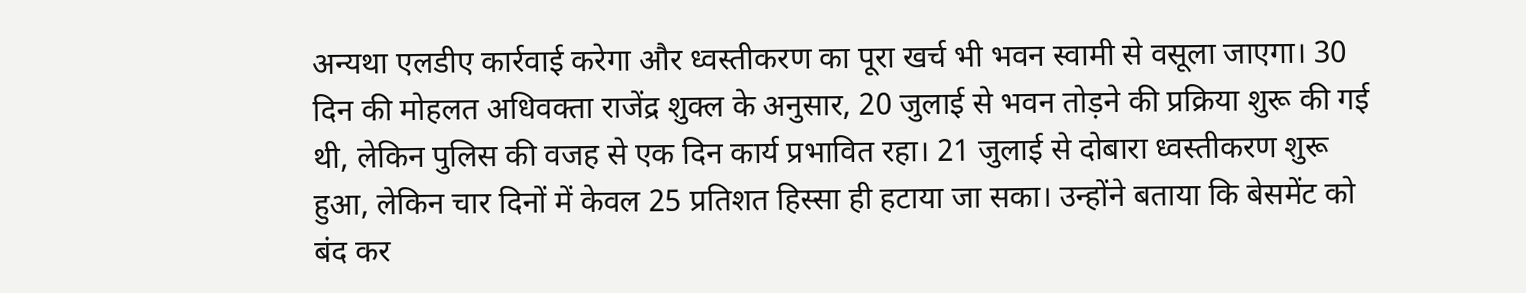अन्यथा एलडीए कार्रवाई करेगा और ध्वस्तीकरण का पूरा खर्च भी भवन स्वामी से वसूला जाएगा। 30 दिन की मोहलत अधिवक्ता राजेंद्र शुक्ल के अनुसार, 20 जुलाई से भवन तोड़ने की प्रक्रिया शुरू की गई थी, लेकिन पुलिस की वजह से एक दिन कार्य प्रभावित रहा। 21 जुलाई से दोबारा ध्वस्तीकरण शुरू हुआ, लेकिन चार दिनों में केवल 25 प्रतिशत हिस्सा ही हटाया जा सका। उन्होंने बताया कि बेसमेंट को बंद कर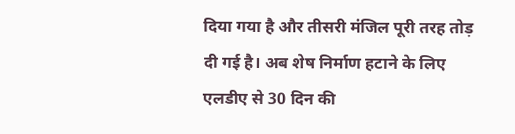दिया गया है और तीसरी मंजिल पूरी तरह तोड़ दी गई है। अब शेष निर्माण हटाने के लिए एलडीए से 30 दिन की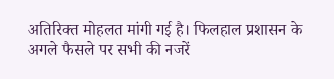अतिरिक्त मोहलत मांगी गई है। फिलहाल प्रशासन के अगले फैसले पर सभी की नजरें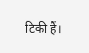टिकी हैं।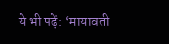ये भी पढ़ें: ‘मायावती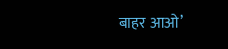बाहर आओ’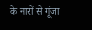के नारों से गूंजा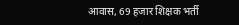आवास, 69 हजार शिक्षक भर्ती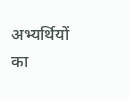अभ्यर्थियों का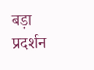बड़ा प्रदर्शन